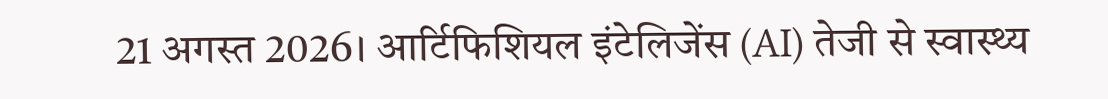21 अगस्त 2026। आर्टिफिशियल इंटेलिजेंस (AI) तेजी से स्वास्थ्य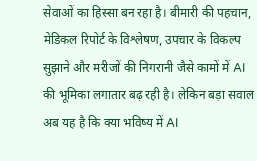सेवाओं का हिस्सा बन रहा है। बीमारी की पहचान, मेडिकल रिपोर्ट के विश्लेषण, उपचार के विकल्प सुझाने और मरीजों की निगरानी जैसे कामों में AI की भूमिका लगातार बढ़ रही है। लेकिन बड़ा सवाल अब यह है कि क्या भविष्य में AI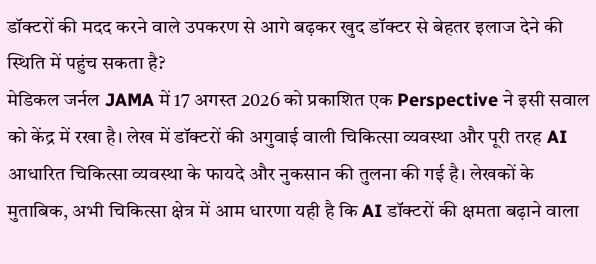डॉक्टरों की मदद करने वाले उपकरण से आगे बढ़कर खुद डॉक्टर से बेहतर इलाज देने की स्थिति में पहुंच सकता है?
मेडिकल जर्नल JAMA में 17 अगस्त 2026 को प्रकाशित एक Perspective ने इसी सवाल को केंद्र में रखा है। लेख में डॉक्टरों की अगुवाई वाली चिकित्सा व्यवस्था और पूरी तरह AI आधारित चिकित्सा व्यवस्था के फायदे और नुकसान की तुलना की गई है। लेखकों के मुताबिक, अभी चिकित्सा क्षेत्र में आम धारणा यही है कि AI डॉक्टरों की क्षमता बढ़ाने वाला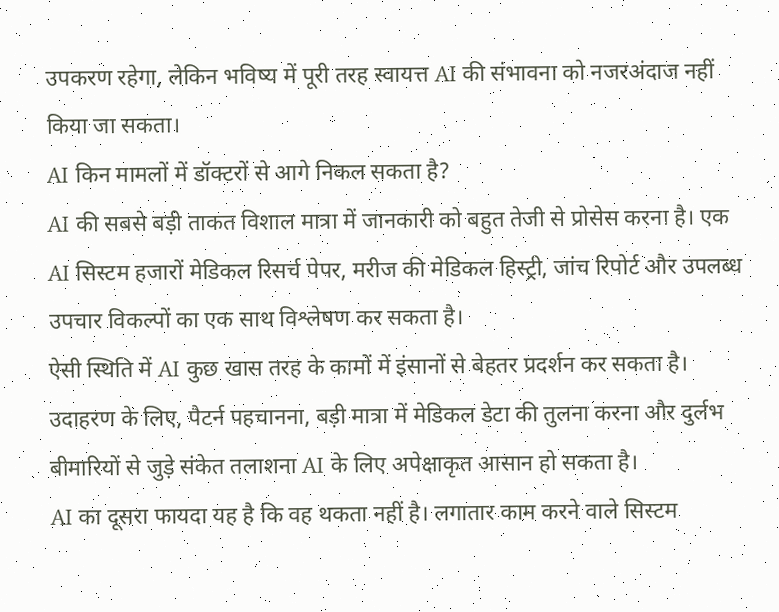उपकरण रहेगा, लेकिन भविष्य में पूरी तरह स्वायत्त AI की संभावना को नजरअंदाज नहीं किया जा सकता।
AI किन मामलों में डॉक्टरों से आगे निकल सकता है?
AI की सबसे बड़ी ताकत विशाल मात्रा में जानकारी को बहुत तेजी से प्रोसेस करना है। एक AI सिस्टम हजारों मेडिकल रिसर्च पेपर, मरीज की मेडिकल हिस्ट्री, जांच रिपोर्ट और उपलब्ध उपचार विकल्पों का एक साथ विश्लेषण कर सकता है।
ऐसी स्थिति में AI कुछ खास तरह के कामों में इंसानों से बेहतर प्रदर्शन कर सकता है। उदाहरण के लिए, पैटर्न पहचानना, बड़ी मात्रा में मेडिकल डेटा की तुलना करना और दुर्लभ बीमारियों से जुड़े संकेत तलाशना AI के लिए अपेक्षाकृत आसान हो सकता है।
AI का दूसरा फायदा यह है कि वह थकता नहीं है। लगातार काम करने वाले सिस्टम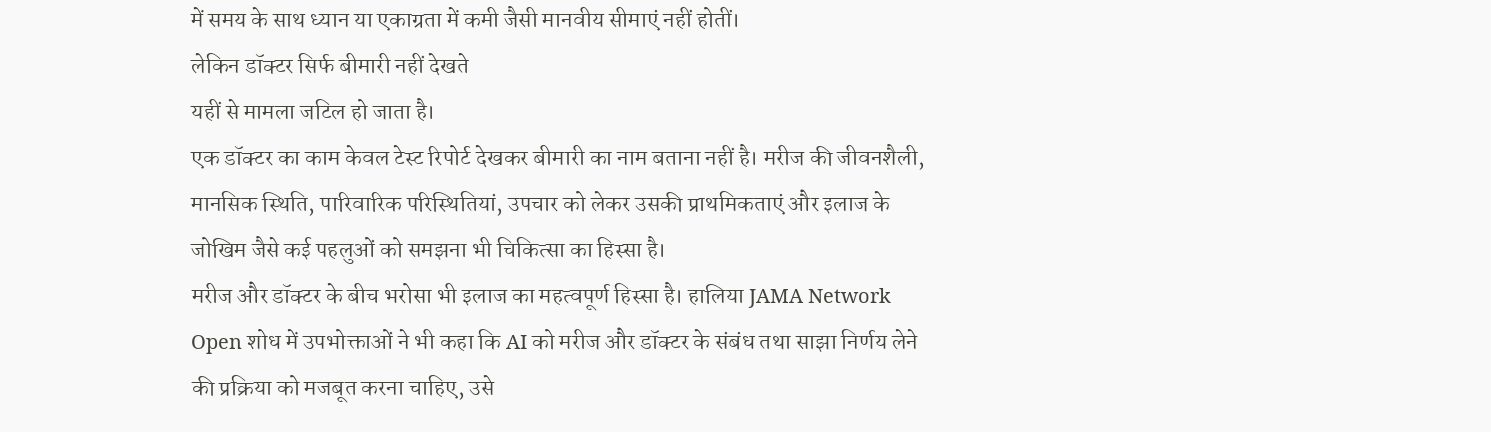में समय के साथ ध्यान या एकाग्रता में कमी जैसी मानवीय सीमाएं नहीं होतीं।
लेकिन डॉक्टर सिर्फ बीमारी नहीं देखते
यहीं से मामला जटिल हो जाता है।
एक डॉक्टर का काम केवल टेस्ट रिपोर्ट देखकर बीमारी का नाम बताना नहीं है। मरीज की जीवनशैली, मानसिक स्थिति, पारिवारिक परिस्थितियां, उपचार को लेकर उसकी प्राथमिकताएं और इलाज के जोखिम जैसे कई पहलुओं को समझना भी चिकित्सा का हिस्सा है।
मरीज और डॉक्टर के बीच भरोसा भी इलाज का महत्वपूर्ण हिस्सा है। हालिया JAMA Network Open शोध में उपभोक्ताओं ने भी कहा कि AI को मरीज और डॉक्टर के संबंध तथा साझा निर्णय लेने की प्रक्रिया को मजबूत करना चाहिए, उसे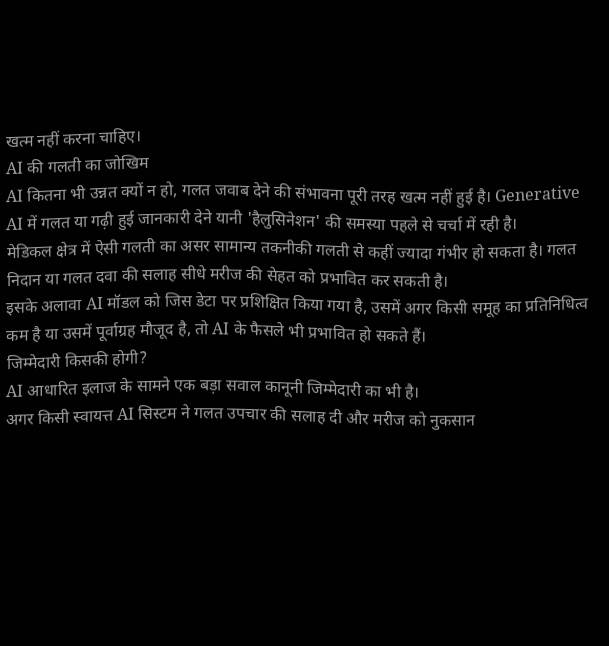खत्म नहीं करना चाहिए।
AI की गलती का जोखिम
AI कितना भी उन्नत क्यों न हो, गलत जवाब देने की संभावना पूरी तरह खत्म नहीं हुई है। Generative AI में गलत या गढ़ी हुई जानकारी देने यानी 'हैलुसिनेशन' की समस्या पहले से चर्चा में रही है।
मेडिकल क्षेत्र में ऐसी गलती का असर सामान्य तकनीकी गलती से कहीं ज्यादा गंभीर हो सकता है। गलत निदान या गलत दवा की सलाह सीधे मरीज की सेहत को प्रभावित कर सकती है।
इसके अलावा AI मॉडल को जिस डेटा पर प्रशिक्षित किया गया है, उसमें अगर किसी समूह का प्रतिनिधित्व कम है या उसमें पूर्वाग्रह मौजूद है, तो AI के फैसले भी प्रभावित हो सकते हैं।
जिम्मेदारी किसकी होगी?
AI आधारित इलाज के सामने एक बड़ा सवाल कानूनी जिम्मेदारी का भी है।
अगर किसी स्वायत्त AI सिस्टम ने गलत उपचार की सलाह दी और मरीज को नुकसान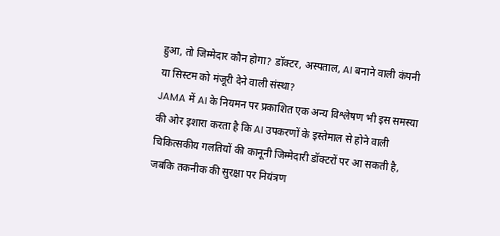हुआ, तो जिम्मेदार कौन होगा? डॉक्टर, अस्पताल, AI बनाने वाली कंपनी या सिस्टम को मंजूरी देने वाली संस्था?
JAMA में AI के नियमन पर प्रकाशित एक अन्य विश्लेषण भी इस समस्या की ओर इशारा करता है कि AI उपकरणों के इस्तेमाल से होने वाली चिकित्सकीय गलतियों की कानूनी जिम्मेदारी डॉक्टरों पर आ सकती है, जबकि तकनीक की सुरक्षा पर नियंत्रण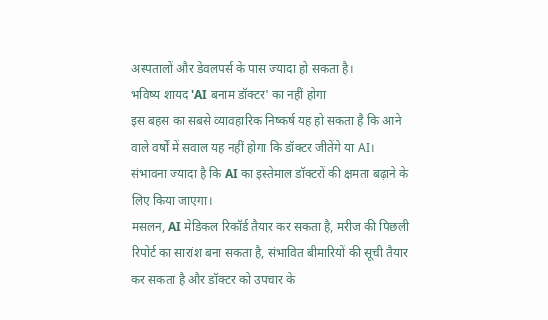अस्पतालों और डेवलपर्स के पास ज्यादा हो सकता है।
भविष्य शायद 'AI बनाम डॉक्टर' का नहीं होगा
इस बहस का सबसे व्यावहारिक निष्कर्ष यह हो सकता है कि आने वाले वर्षों में सवाल यह नहीं होगा कि डॉक्टर जीतेंगे या AI।
संभावना ज्यादा है कि AI का इस्तेमाल डॉक्टरों की क्षमता बढ़ाने के लिए किया जाएगा।
मसलन, AI मेडिकल रिकॉर्ड तैयार कर सकता है, मरीज की पिछली रिपोर्ट का सारांश बना सकता है, संभावित बीमारियों की सूची तैयार कर सकता है और डॉक्टर को उपचार के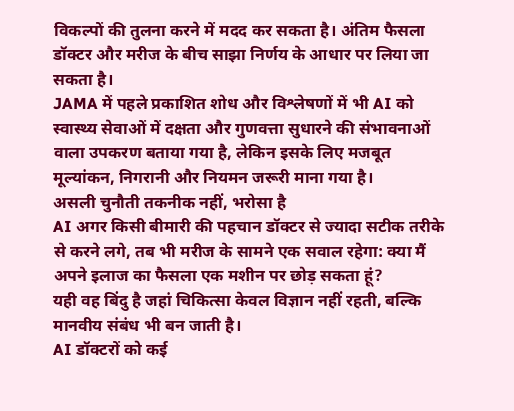विकल्पों की तुलना करने में मदद कर सकता है। अंतिम फैसला डॉक्टर और मरीज के बीच साझा निर्णय के आधार पर लिया जा सकता है।
JAMA में पहले प्रकाशित शोध और विश्लेषणों में भी AI को स्वास्थ्य सेवाओं में दक्षता और गुणवत्ता सुधारने की संभावनाओं वाला उपकरण बताया गया है, लेकिन इसके लिए मजबूत मूल्यांकन, निगरानी और नियमन जरूरी माना गया है।
असली चुनौती तकनीक नहीं, भरोसा है
AI अगर किसी बीमारी की पहचान डॉक्टर से ज्यादा सटीक तरीके से करने लगे, तब भी मरीज के सामने एक सवाल रहेगा: क्या मैं अपने इलाज का फैसला एक मशीन पर छोड़ सकता हूं?
यही वह बिंदु है जहां चिकित्सा केवल विज्ञान नहीं रहती, बल्कि मानवीय संबंध भी बन जाती है।
AI डॉक्टरों को कई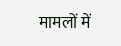मामलों में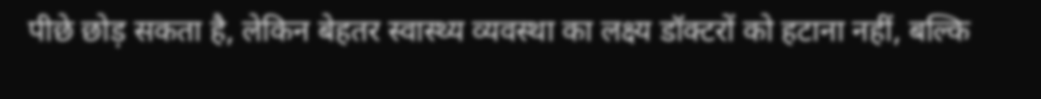पीछे छोड़ सकता है, लेकिन बेहतर स्वास्थ्य व्यवस्था का लक्ष्य डॉक्टरों को हटाना नहीं, बल्कि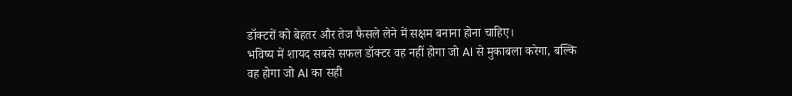डॉक्टरों को बेहतर और तेज फैसले लेने में सक्षम बनाना होना चाहिए।
भविष्य में शायद सबसे सफल डॉक्टर वह नहीं होगा जो AI से मुकाबला करेगा, बल्कि वह होगा जो AI का सही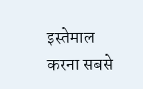इस्तेमाल करना सबसे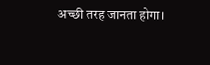अच्छी तरह जानता होगा।